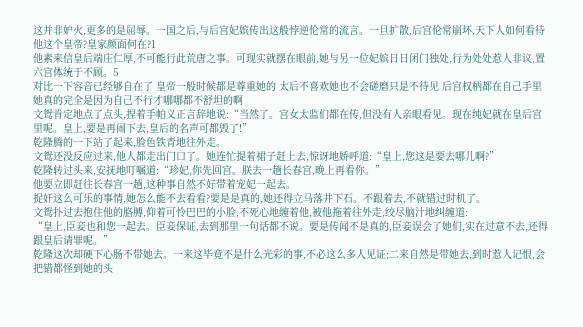这并非妒火,更多的是屈辱。一国之后,与后宫妃嫔传出这般悖逆伦常的流言。一旦扩散,后宫伦常崩坏,天下人如何看待他这个皇帝?皇家颜面何在?1
他素来信皇后端庄仁厚,不可能行此荒唐之事。可现实就摆在眼前,她与另一位妃嫔日日闭门独处,行为处处惹人非议,置六宫体统于不顾。5
对比一下容音已经够自在了 皇帝一般时候都是尊重她的 太后不喜欢她也不会磋磨只是不待见 后宫权柄都在自己手里 她真的完全是因为自己不行才哪哪都不舒坦的啊
文鸳肯定地点了点头,捏着手帕义正言辞地说:“当然了。宫女太监们都在传,但没有人亲眼看见。现在纯妃就在皇后宫里呢。皇上,要是再闹下去,皇后的名声可都毁了!”
乾隆腾的一下站了起来,脸色铁青地往外走。
文鸳还没反应过来,他人都走出门口了。她连忙提着裙子赶上去,惊讶地娇呼道:“皇上,您这是要去哪儿啊?”
乾隆转过头来,安抚地叮嘱道:“珍妃,你先回宫。朕去一趟长春宫,晚上再看你。”
他要立即赶往长春宫一趟,这种事自然不好带着宠妃一起去。
捉奸这么可乐的事情,她怎么能不去看看?要是是真的,她还得立马落井下石。不跟着去,不就错过时机了。
文鸳扑过去抱住他的胳膊,仰着可怜巴巴的小脸,不死心地缠着他,被他拖着往外走,绞尽脑汁地纠缠道:
“皇上,臣妾也和您一起去。臣妾保证,去到那里一句话都不说。要是传闻不是真的,臣妾误会了她们,实在过意不去,还得跟皇后请罪呢。”
乾隆这次却硬下心肠不带她去。一来这毕竟不是什么光彩的事,不必这么多人见证;二来自然是带她去,到时惹人记恨,会把错都怪到她的头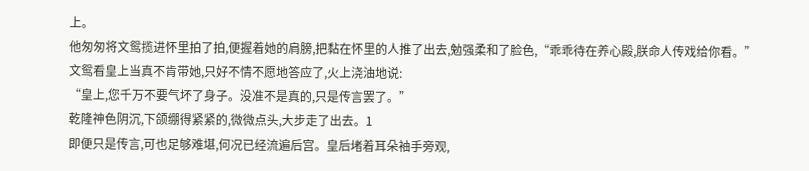上。
他匆匆将文鸳揽进怀里拍了拍,便握着她的肩膀,把黏在怀里的人推了出去,勉强柔和了脸色,“乖乖待在养心殿,朕命人传戏给你看。”
文鸳看皇上当真不肯带她,只好不情不愿地答应了,火上浇油地说:
“皇上,您千万不要气坏了身子。没准不是真的,只是传言罢了。”
乾隆神色阴沉,下颌绷得紧紧的,微微点头,大步走了出去。1
即便只是传言,可也足够难堪,何况已经流遍后宫。皇后堵着耳朵袖手旁观,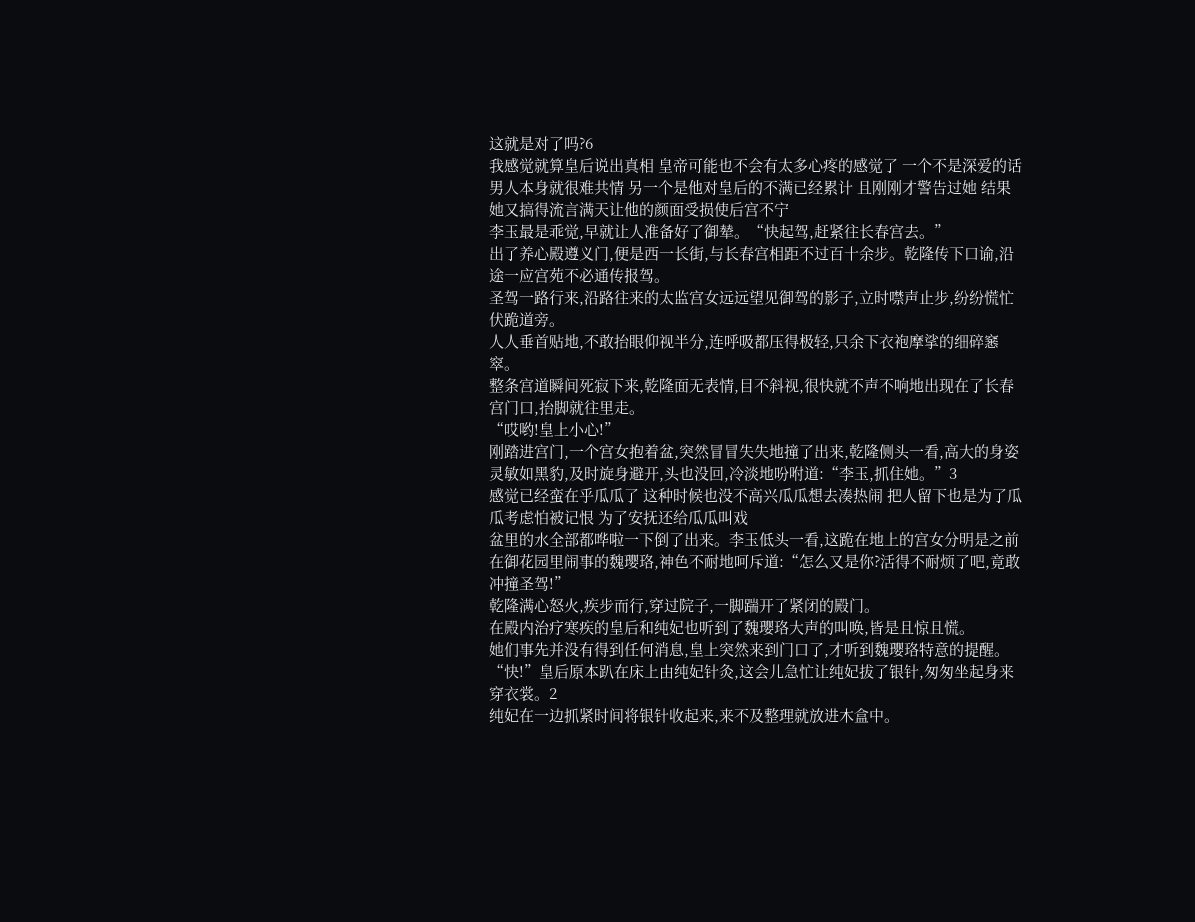这就是对了吗?6
我感觉就算皇后说出真相 皇帝可能也不会有太多心疼的感觉了 一个不是深爱的话男人本身就很难共情 另一个是他对皇后的不满已经累计 且刚刚才警告过她 结果她又搞得流言满天让他的颜面受损使后宫不宁
李玉最是乖觉,早就让人准备好了御辇。“快起驾,赶紧往长春宫去。”
出了养心殿遵义门,便是西一长街,与长春宫相距不过百十余步。乾隆传下口谕,沿途一应宫苑不必通传报驾。
圣驾一路行来,沿路往来的太监宫女远远望见御驾的影子,立时噤声止步,纷纷慌忙伏跪道旁。
人人垂首贴地,不敢抬眼仰视半分,连呼吸都压得极轻,只余下衣袍摩挲的细碎窸窣。
整条宫道瞬间死寂下来,乾隆面无表情,目不斜视,很快就不声不响地出现在了长春宫门口,抬脚就往里走。
“哎哟!皇上小心!”
刚踏进宫门,一个宫女抱着盆,突然冒冒失失地撞了出来,乾隆侧头一看,高大的身姿灵敏如黑豹,及时旋身避开,头也没回,冷淡地吩咐道:“李玉,抓住她。”3
感觉已经蛮在乎瓜瓜了 这种时候也没不高兴瓜瓜想去凑热闹 把人留下也是为了瓜瓜考虑怕被记恨 为了安抚还给瓜瓜叫戏
盆里的水全部都哗啦一下倒了出来。李玉低头一看,这跪在地上的宫女分明是之前在御花园里闹事的魏璎珞,神色不耐地呵斥道:“怎么又是你?活得不耐烦了吧,竟敢冲撞圣驾!”
乾隆满心怒火,疾步而行,穿过院子,一脚踹开了紧闭的殿门。
在殿内治疗寒疾的皇后和纯妃也听到了魏璎珞大声的叫唤,皆是且惊且慌。
她们事先并没有得到任何消息,皇上突然来到门口了,才听到魏璎珞特意的提醒。
“快!”皇后原本趴在床上由纯妃针灸,这会儿急忙让纯妃拔了银针,匆匆坐起身来穿衣裳。2
纯妃在一边抓紧时间将银针收起来,来不及整理就放进木盒中。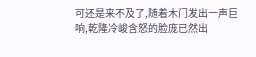可还是来不及了,随着木门发出一声巨响,乾隆冷峻含怒的脸庞已然出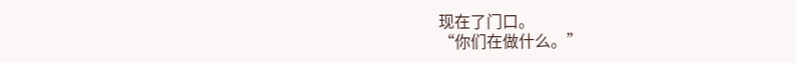现在了门口。
“你们在做什么。”